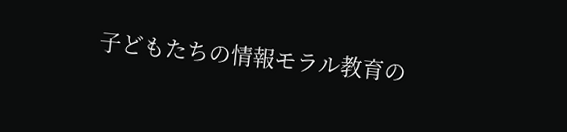子どもたちの情報モラル教育の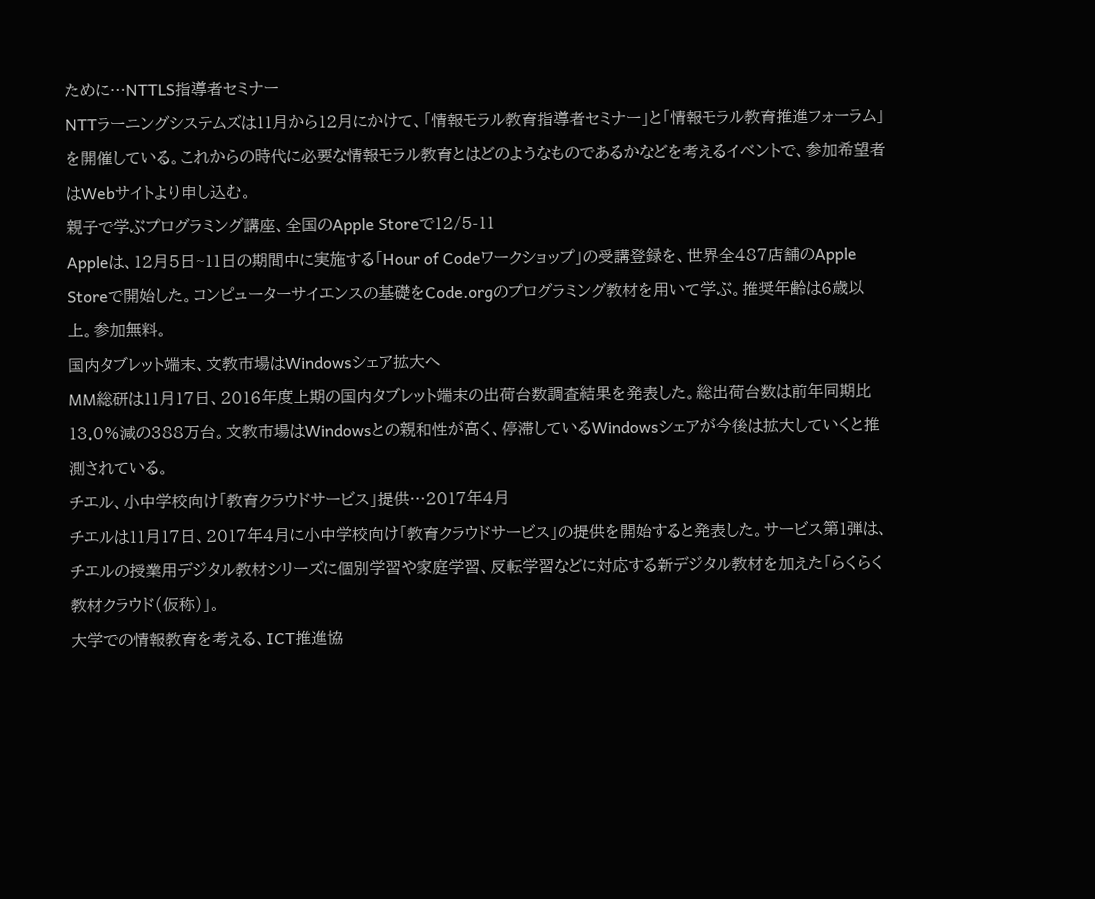ために…NTTLS指導者セミナー
NTTラーニングシステムズは11月から12月にかけて、「情報モラル教育指導者セミナー」と「情報モラル教育推進フォーラム」を開催している。これからの時代に必要な情報モラル教育とはどのようなものであるかなどを考えるイベントで、参加希望者はWebサイトより申し込む。
親子で学ぶプログラミング講座、全国のApple Storeで12/5-11
Appleは、12月5日~11日の期間中に実施する「Hour of Codeワークショップ」の受講登録を、世界全487店舗のApple Storeで開始した。コンピューターサイエンスの基礎をCode.orgのプログラミング教材を用いて学ぶ。推奨年齢は6歳以上。参加無料。
国内タブレット端末、文教市場はWindowsシェア拡大へ
MM総研は11月17日、2016年度上期の国内タブレット端末の出荷台数調査結果を発表した。総出荷台数は前年同期比13.0%減の388万台。文教市場はWindowsとの親和性が高く、停滞しているWindowsシェアが今後は拡大していくと推測されている。
チエル、小中学校向け「教育クラウドサービス」提供…2017年4月
チエルは11月17日、2017年4月に小中学校向け「教育クラウドサービス」の提供を開始すると発表した。サービス第1弾は、チエルの授業用デジタル教材シリーズに個別学習や家庭学習、反転学習などに対応する新デジタル教材を加えた「らくらく教材クラウド(仮称)」。
大学での情報教育を考える、ICT推進協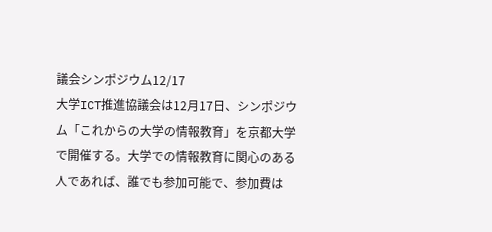議会シンポジウム12/17
大学ICT推進協議会は12月17日、シンポジウム「これからの大学の情報教育」を京都大学で開催する。大学での情報教育に関心のある人であれば、誰でも参加可能で、参加費は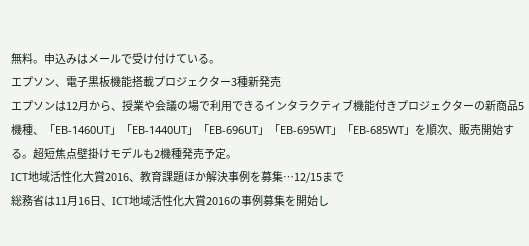無料。申込みはメールで受け付けている。
エプソン、電子黒板機能搭載プロジェクター3種新発売
エプソンは12月から、授業や会議の場で利用できるインタラクティブ機能付きプロジェクターの新商品5機種、「EB-1460UT」「EB-1440UT」「EB-696UT」「EB-695WT」「EB-685WT」を順次、販売開始する。超短焦点壁掛けモデルも2機種発売予定。
ICT地域活性化大賞2016、教育課題ほか解決事例を募集…12/15まで
総務省は11月16日、ICT地域活性化大賞2016の事例募集を開始し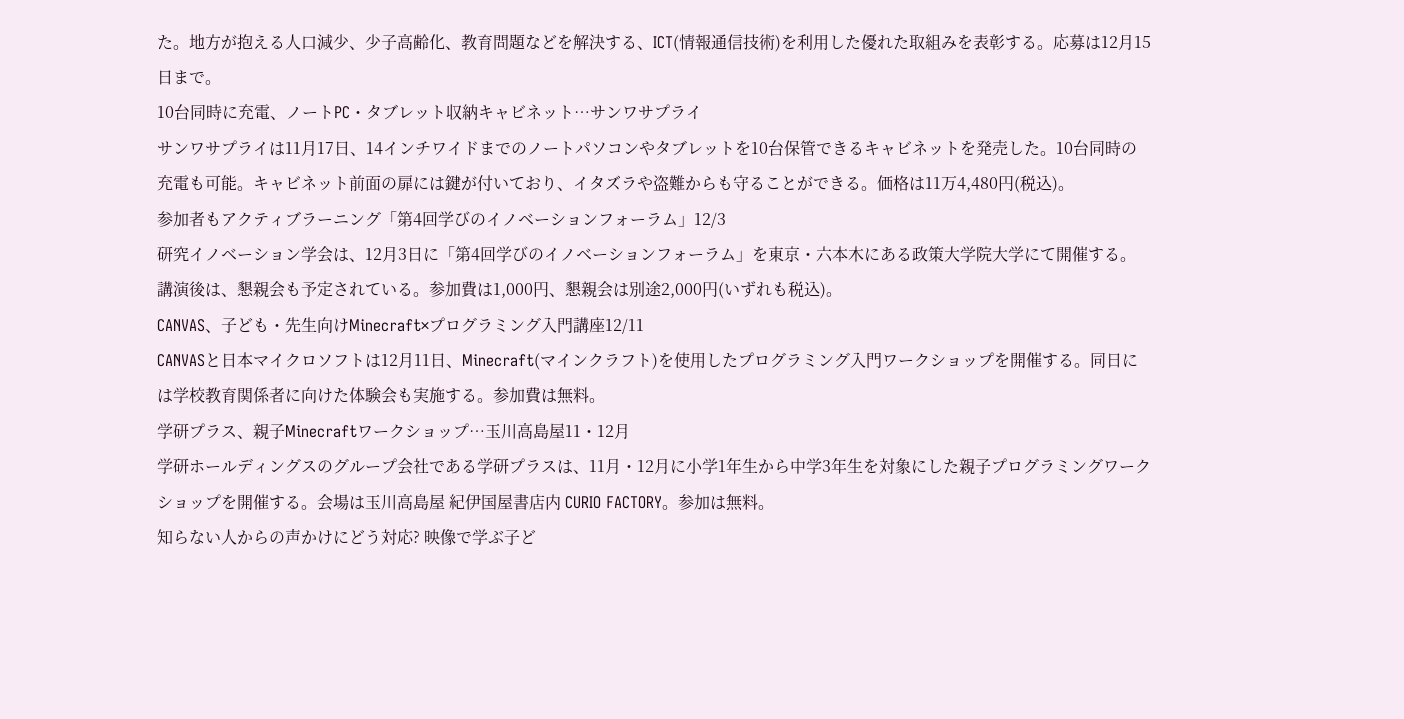た。地方が抱える人口減少、少子高齢化、教育問題などを解決する、ICT(情報通信技術)を利用した優れた取組みを表彰する。応募は12月15日まで。
10台同時に充電、ノートPC・タブレット収納キャビネット…サンワサプライ
サンワサプライは11月17日、14インチワイドまでのノートパソコンやタブレットを10台保管できるキャビネットを発売した。10台同時の充電も可能。キャビネット前面の扉には鍵が付いており、イタズラや盗難からも守ることができる。価格は11万4,480円(税込)。
参加者もアクティブラーニング「第4回学びのイノベーションフォーラム」12/3
研究イノベーション学会は、12月3日に「第4回学びのイノベーションフォーラム」を東京・六本木にある政策大学院大学にて開催する。講演後は、懇親会も予定されている。参加費は1,000円、懇親会は別途2,000円(いずれも税込)。
CANVAS、子ども・先生向けMinecraft×プログラミング入門講座12/11
CANVASと日本マイクロソフトは12月11日、Minecraft(マインクラフト)を使用したプログラミング入門ワークショップを開催する。同日には学校教育関係者に向けた体験会も実施する。参加費は無料。
学研プラス、親子Minecraftワークショップ…玉川高島屋11・12月
学研ホールディングスのグループ会社である学研プラスは、11月・12月に小学1年生から中学3年生を対象にした親子プログラミングワークショップを開催する。会場は玉川高島屋 紀伊国屋書店内 CURIO FACTORY。参加は無料。
知らない人からの声かけにどう対応? 映像で学ぶ子ど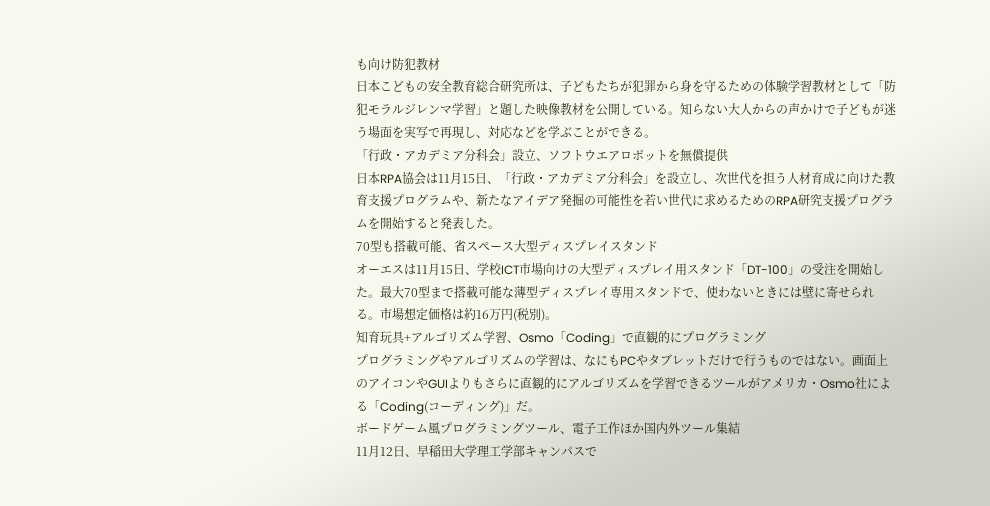も向け防犯教材
日本こどもの安全教育総合研究所は、子どもたちが犯罪から身を守るための体験学習教材として「防犯モラルジレンマ学習」と題した映像教材を公開している。知らない大人からの声かけで子どもが迷う場面を実写で再現し、対応などを学ぶことができる。
「行政・アカデミア分科会」設立、ソフトウエアロボットを無償提供
日本RPA協会は11月15日、「行政・アカデミア分科会」を設立し、次世代を担う人材育成に向けた教育支援プログラムや、新たなアイデア発掘の可能性を若い世代に求めるためのRPA研究支援プログラムを開始すると発表した。
70型も搭載可能、省スペース大型ディスプレイスタンド
オーエスは11月15日、学校ICT市場向けの大型ディスプレイ用スタンド「DT-100」の受注を開始した。最大70型まで搭載可能な薄型ディスプレイ専用スタンドで、使わないときには壁に寄せられる。市場想定価格は約16万円(税別)。
知育玩具+アルゴリズム学習、Osmo「Coding」で直観的にプログラミング
プログラミングやアルゴリズムの学習は、なにもPCやタブレットだけで行うものではない。画面上のアイコンやGUIよりもさらに直観的にアルゴリズムを学習できるツールがアメリカ・Osmo社による「Coding(コーディング)」だ。
ボードゲーム風プログラミングツール、電子工作ほか国内外ツール集結
11月12日、早稲田大学理工学部キャンパスで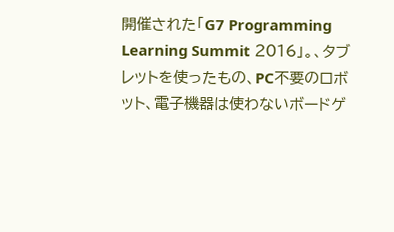開催された「G7 Programming Learning Summit 2016」。、タブレットを使ったもの、PC不要のロボット、電子機器は使わないボードゲ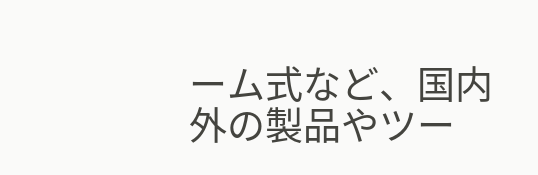ーム式など、国内外の製品やツー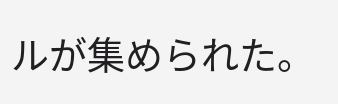ルが集められた。